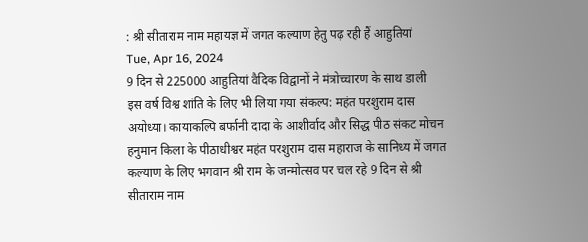: श्री सीताराम नाम महायज्ञ में जगत कल्याण हेतु पढ़ रही हैं आहुतियां
Tue, Apr 16, 2024
9 दिन से 225000 आहुतियां वैदिक विद्वानों ने मंत्रोच्चारण के साथ डाली
इस वर्ष विश्व शांति के लिए भी लिया गया संकल्प: महंत परशुराम दास
अयोध्या। कायाकल्पि बर्फानी दादा के आशीर्वाद और सिद्ध पीठ संकट मोचन हनुमान किला के पीठाधीश्वर महंत परशुराम दास महाराज के सानिध्य में जगत कल्याण के लिए भगवान श्री राम के जन्मोत्सव पर चल रहे 9 दिन से श्री सीताराम नाम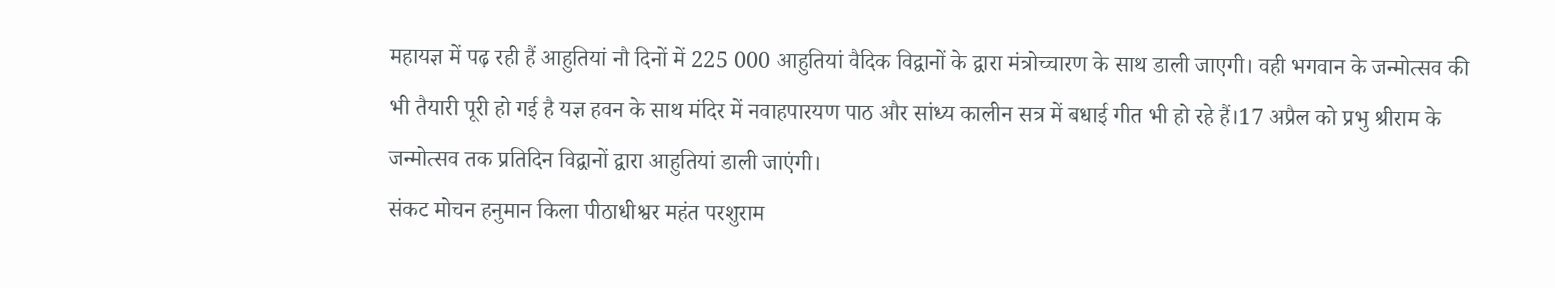महायज्ञ में पढ़ रही हैं आहुतियां नौ दिनों में 225 000 आहुतियां वैदिक विद्वानों के द्वारा मंत्रोच्चारण के साथ डाली जाएगी। वही भगवान के जन्मोत्सव की भी तैयारी पूरी हो गई है यज्ञ हवन के साथ मंदिर में नवाहपारयण पाठ और सांध्य कालीन सत्र में बधाई गीत भी हो रहे हैं।17 अप्रैल को प्रभु श्रीराम के जन्मोत्सव तक प्रतिदिन विद्वानों द्वारा आहुतियां डाली जाएंगी।
संकट मोचन हनुमान किला पीठाधीश्वर महंत परशुराम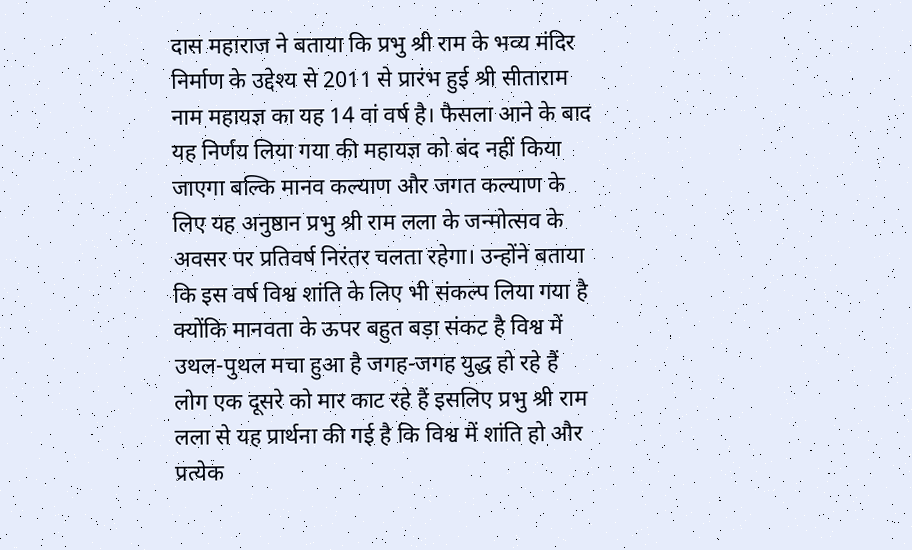दास महाराज ने बताया कि प्रभु श्री राम के भव्य मंदिर निर्माण के उद्देश्य से 2011 से प्रारंभ हुई श्री सीताराम नाम महायज्ञ का यह 14 वां वर्ष है। फैसला आने के बाद यह निर्णय लिया गया की महायज्ञ को बंद नहीं किया जाएगा बल्कि मानव कल्याण और जगत कल्याण के लिए यह अनुष्ठान प्रभु श्री राम लला के जन्मोत्सव के अवसर पर प्रतिवर्ष निरंतर चलता रहेगा। उन्होंने बताया कि इस वर्ष विश्व शांति के लिए भी संकल्प लिया गया है क्योंकि मानवता के ऊपर बहुत बड़ा संकट है विश्व में उथल-पुथल मचा हुआ है जगह-जगह युद्ध हो रहे हैं लोग एक दूसरे को मार काट रहे हैं इसलिए प्रभु श्री राम लला से यह प्रार्थना की गई है कि विश्व में शांति हो और प्रत्येक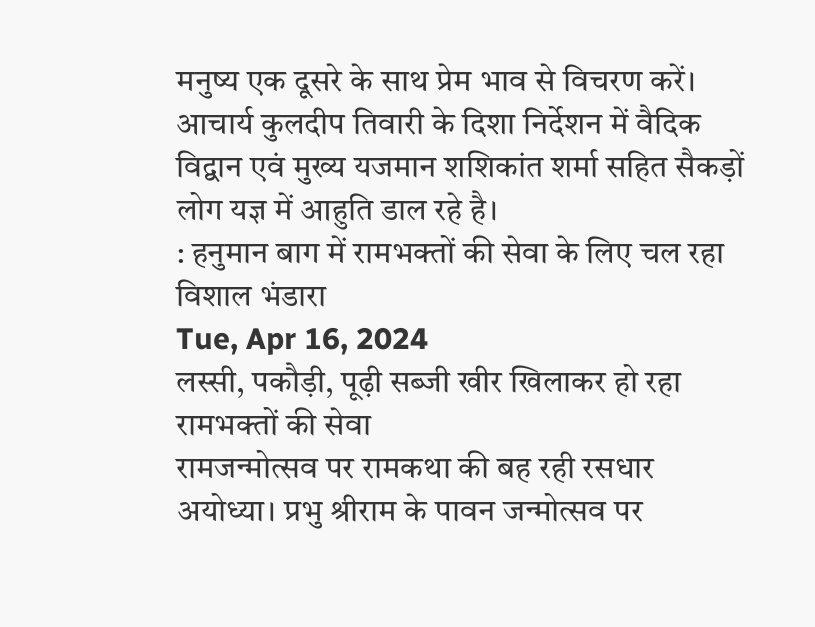मनुष्य एक दूसरे के साथ प्रेम भाव से विचरण करें। आचार्य कुलदीप तिवारी के दिशा निर्देशन में वैदिक विद्वान एवं मुख्य यजमान शशिकांत शर्मा सहित सैकड़ों लोग यज्ञ में आहुति डाल रहे है।
: हनुमान बाग में रामभक्तों की सेवा के लिए चल रहा विशाल भंडारा
Tue, Apr 16, 2024
लस्सी, पकौड़ी, पूढ़ी सब्जी खीर खिलाकर हो रहा रामभक्तों की सेवा
रामजन्मोत्सव पर रामकथा की बह रही रसधार
अयोध्या। प्रभु श्रीराम के पावन जन्मोत्सव पर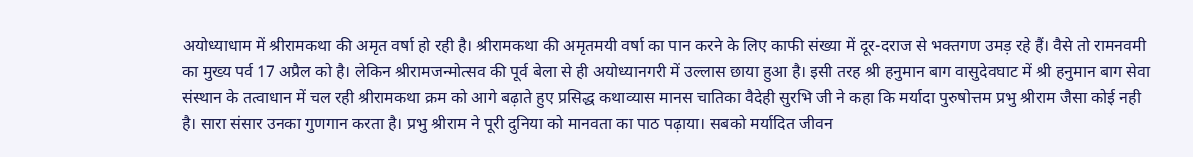अयोध्याधाम में श्रीरामकथा की अमृत वर्षा हो रही है। श्रीरामकथा की अमृतमयी वर्षा का पान करने के लिए काफी संख्या में दूर-दराज से भक्तगण उमड़ रहे हैं। वैसे तो रामनवमी का मुख्य पर्व 17 अप्रैल को है। लेकिन श्रीरामजन्मोत्सव की पूर्व बेला से ही अयोध्यानगरी में उल्लास छाया हुआ है। इसी तरह श्री हनुमान बाग वासुदेवघाट में श्री हनुमान बाग सेवा संस्थान के तत्वाधान में चल रही श्रीरामकथा क्रम को आगे बढ़ाते हुए प्रसिद्ध कथाव्यास मानस चातिका वैदेही सुरभि जी ने कहा कि मर्यादा पुरुषोत्तम प्रभु श्रीराम जैसा कोई नही है। सारा संसार उनका गुणगान करता है। प्रभु श्रीराम ने पूरी दुनिया को मानवता का पाठ पढ़ाया। सबको मर्यादित जीवन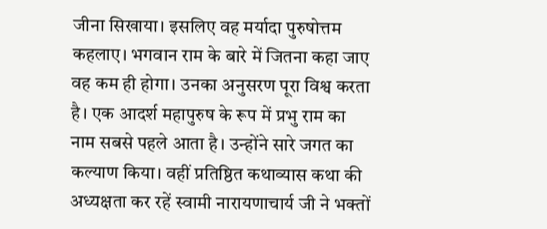जीना सिखाया। इसलिए वह मर्यादा पुरुषोत्तम कहलाए। भगवान राम के बारे में जितना कहा जाए वह कम ही होगा। उनका अनुसरण पूरा विश्व करता है। एक आदर्श महापुरुष के रूप में प्रभु राम का नाम सबसे पहले आता है। उन्होंने सारे जगत का कल्याण किया। वहीं प्रतिष्ठित कथाव्यास कथा की अध्यक्षता कर रहें स्वामी नारायणाचार्य जी ने भक्तों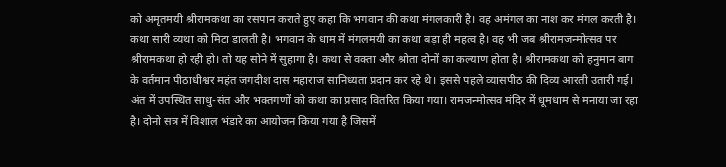को अमृतमयी श्रीरामकथा का रसपान कराते हुए कहा कि भगवान की कथा मंगलकारी है। वह अमंगल का नाश कर मंगल करती है। कथा सारी व्यथा को मिटा डालती है। भगवान के धाम में मंगलमयी का कथा बड़ा ही महत्व है। वह भी जब श्रीरामजन्मोत्सव पर श्रीरामकथा हो रही हो। तो यह सोने में सुहागा है। कथा से वक्ता और श्रोता दोनों का कल्याण होता है। श्रीरामकथा को हनुमान बाग के वर्तमान पीठाधीश्वर महंत जगदीश दास महाराज सानिध्यता प्रदान कर रहे थे। इससे पहले व्यासपीठ की दिव्य आरती उतारी गई। अंत में उपस्थित साधु-संत और भक्तगणों को कथा का प्रसाद वितरित किया गया। रामजन्मोत्सव मंदिर में धूमधाम से मनाया जा रहा है। दोनो सत्र में विशाल भंडारे का आयोजन किया गया है जिसमें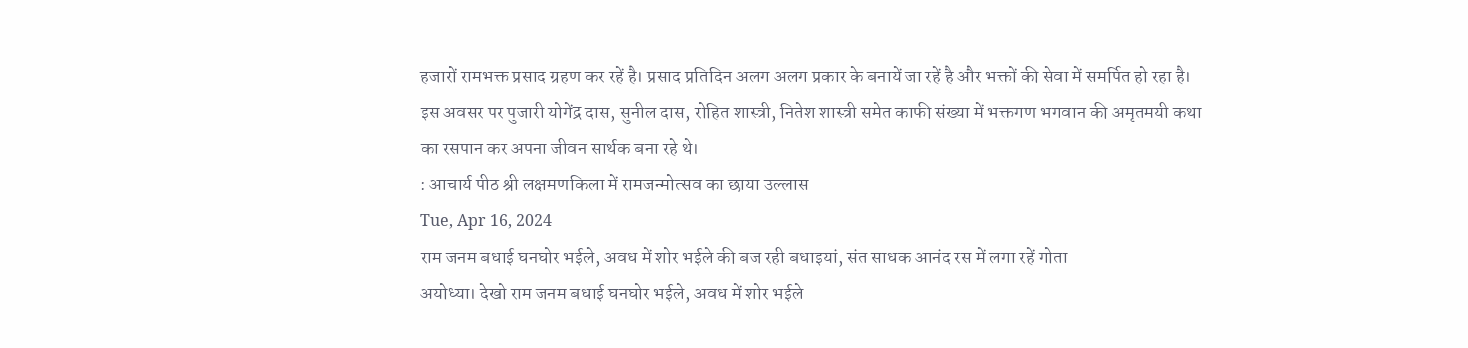हजारों रामभक्त प्रसाद ग्रहण कर रहें है। प्रसाद प्रतिदिन अलग अलग प्रकार के बनायें जा रहें है और भक्तों की सेवा में समर्पित हो रहा है। इस अवसर पर पुजारी योगेंद्र दास, सुनील दास, रोहित शास्त्री, नितेश शास्त्री समेत काफी संख्या में भक्तगण भगवान की अमृतमयी कथा का रसपान कर अपना जीवन सार्थक बना रहे थे।
: आचार्य पीठ श्री लक्षमणकिला में रामजन्मोत्सव का छाया उल्लास
Tue, Apr 16, 2024
राम जनम बधाई घनघोर भईले, अवध में शोर भईले की बज रही बधाइयां, संत साधक आनंद रस में लगा रहें गोता
अयोध्या। देखो राम जनम बधाई घनघोर भईले, अवध में शोर भईले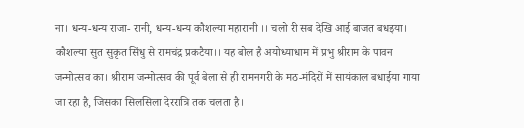ना। धन्य-धन्य राजा- रानी, धन्य-धन्य कौशल्या महारानी ।। चलो री सब देखि आई बाजत बधइया। कौशल्या सुत सुकृत सिंधु से रामचंद्र प्रकटैया।। यह बोल है अयोध्याधाम में प्रभु श्रीराम के पावन जन्मोत्सव का। श्रीराम जन्मोत्सव की पूर्व बेला से ही रामनगरी के मठ-मंदिरों में सायंकाल बधाईया गाया जा रहा है, जिसका सिलसिला देररात्रि तक चलता है।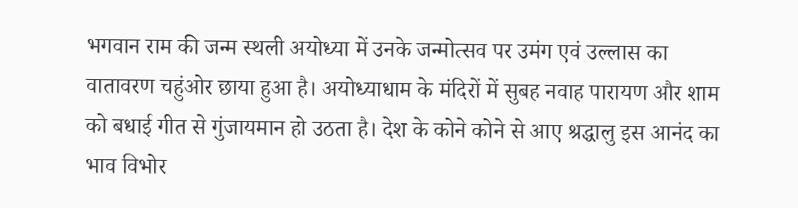भगवान राम की जन्म स्थली अयोध्या में उनके जन्मोत्सव पर उमंग एवं उल्लास का वातावरण चहुंओर छाया हुआ है। अयोध्याधाम के मंदिरों में सुबह नवाह पारायण और शाम को बधाई गीत से गुंजायमान हो उठता है। देश के कोने कोने से आए श्रद्धालु इस आनंद का भाव विभोर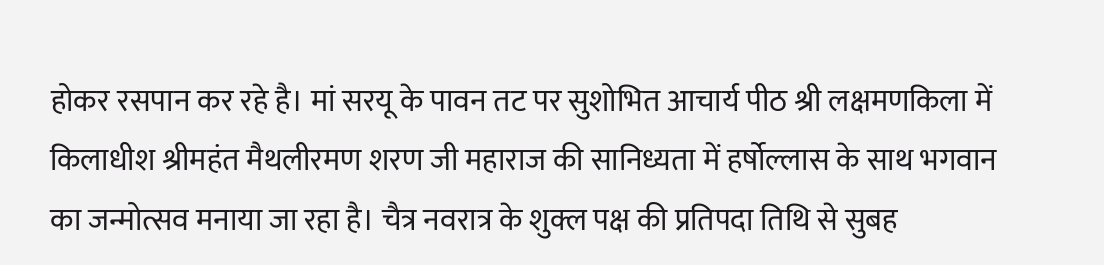होकर रसपान कर रहे है। मां सरयू के पावन तट पर सुशोभित आचार्य पीठ श्री लक्षमणकिला में किलाधीश श्रीमहंत मैथलीरमण शरण जी महाराज की सानिध्यता में हर्षोल्लास के साथ भगवान का जन्मोत्सव मनाया जा रहा है। चैत्र नवरात्र के शुक्ल पक्ष की प्रतिपदा तिथि से सुबह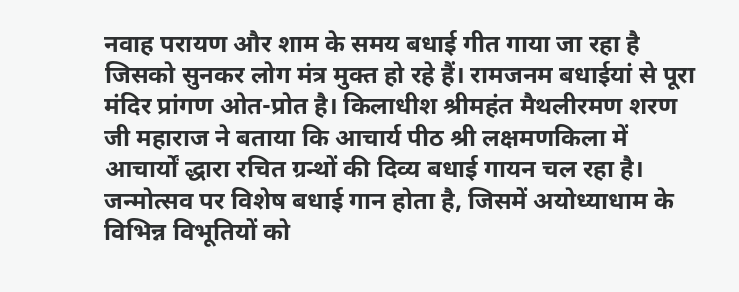नवाह परायण और शाम के समय बधाई गीत गाया जा रहा है जिसको सुनकर लोग मंत्र मुक्त हो रहे हैं। रामजनम बधाईयां से पूरा मंदिर प्रांगण ओत-प्रोत है। किलाधीश श्रीमहंत मैथलीरमण शरण जी महाराज ने बताया कि आचार्य पीठ श्री लक्षमणकिला में आचार्यों द्धारा रचित ग्रन्थों की दिव्य बधाई गायन चल रहा है। जन्मोत्सव पर विशेष बधाई गान होता है, जिसमें अयोध्याधाम के विभिन्न विभूतियों को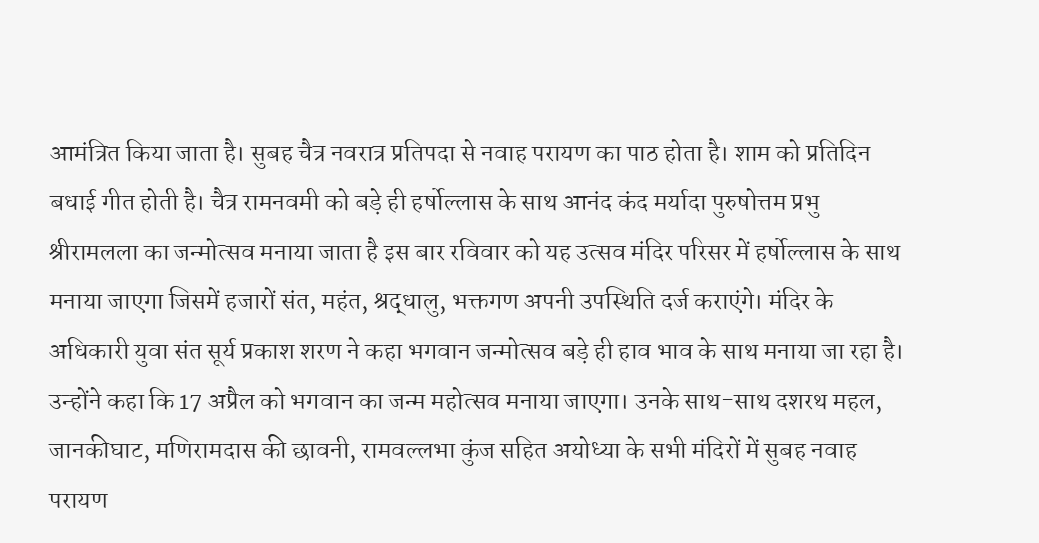आमंत्रित किया जाता है। सुबह चैत्र नवरात्र प्रतिपदा से नवाह परायण का पाठ होता है। शाम को प्रतिदिन बधाई गीत होती है। चैत्र रामनवमी को बड़े ही हर्षोल्लास के साथ आनंद कंद मर्यादा पुरुषोत्तम प्रभु श्रीरामलला का जन्मोत्सव मनाया जाता है इस बार रविवार को यह उत्सव मंदिर परिसर में हर्षोल्लास के साथ मनाया जाएगा जिसमें हजारों संत, महंत, श्रद्धालु, भक्तगण अपनी उपस्थिति दर्ज कराएंगे। मंदिर के अधिकारी युवा संत सूर्य प्रकाश शरण ने कहा भगवान जन्मोत्सव बड़े ही हाव भाव के साथ मनाया जा रहा है। उन्होंने कहा कि 17 अप्रैल को भगवान का जन्म महोत्सव मनाया जाएगा। उनके साथ-साथ दशरथ महल, जानकीघाट, मणिरामदास की छावनी, रामवल्लभा कुंज सहित अयोध्या के सभी मंदिरों में सुबह नवाह परायण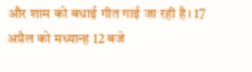और शाम को बधाई गीत गाई जा रही है। 17 अप्रैल को मध्यान्ह 12 बजे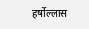हर्षोल्लास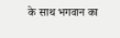के साथ भगवान का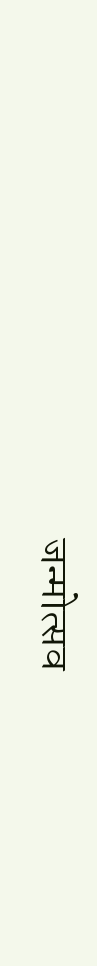जन्मोत्सव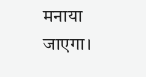मनाया जाएगा।